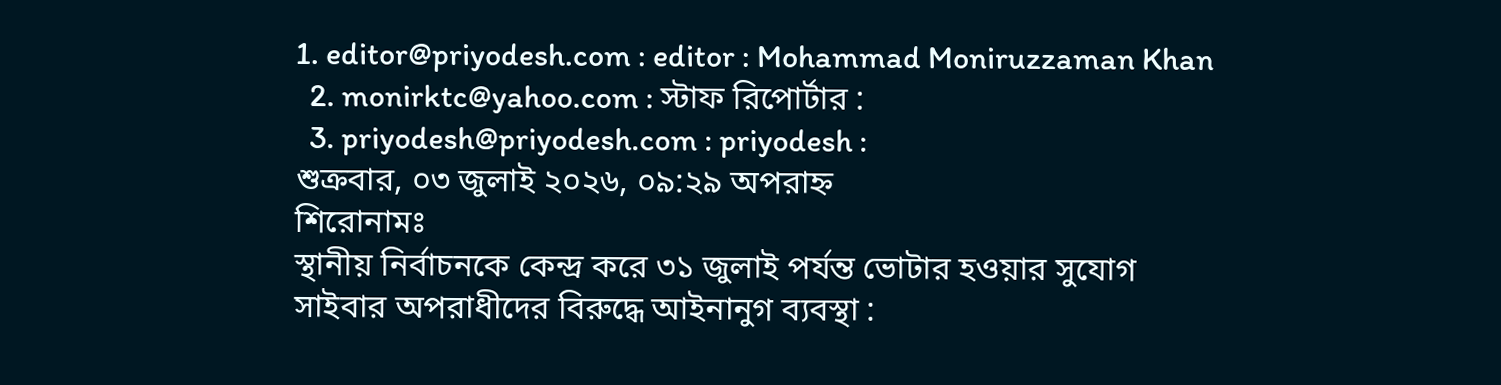1. editor@priyodesh.com : editor : Mohammad Moniruzzaman Khan
  2. monirktc@yahoo.com : স্টাফ রিপোর্টার :
  3. priyodesh@priyodesh.com : priyodesh :
শুক্রবার, ০৩ জুলাই ২০২৬, ০৯:২৯ অপরাহ্ন
শিরোনামঃ
স্থানীয় নির্বাচনকে কেন্দ্র করে ৩১ জুলাই পর্যন্ত ভোটার হওয়ার সুযোগ সাইবার অপরাধীদের বিরুদ্ধে আইনানুগ ব্যবস্থা :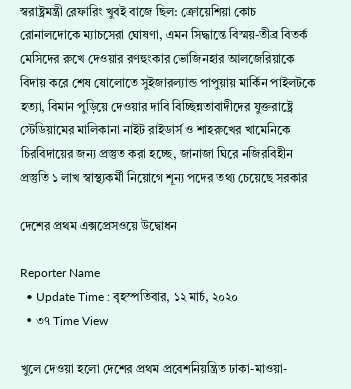স্বরাষ্ট্রমন্ত্রী রেফারিং খুবই বাজে ছিল: ক্রোয়েশিয়া কোচ রোনালদোকে ম্যাচসেরা ঘোষণা, এমন সিদ্ধান্তে বিস্ময়-তীব্র বিতর্ক মেসিদের রুখে দেওয়ার রণহুংকার ভোজিনহার আলজেরিয়াকে বিদায় করে শেষ ষোলোতে সুইজারল্যান্ড পাপুয়ায় মার্কিন পাইলটকে হত্যা, বিমান পুড়িয়ে দেওয়ার দাবি বিচ্ছিন্নতাবাদীদের যুক্তরাষ্ট্রে স্টেডিয়ামের মালিকানা নাইট রাইডার্স ও শাহরুখের খামেনিকে চিরবিদায়ের জন্য প্রস্তুত করা হচ্ছে, জানাজা ঘিরে নজিরবিহীন প্রস্তুতি ১ লাখ স্বাস্থ্যকর্মী নিয়োগে শূন্য পদের তথ্য চেয়েছে সরকার

দেশের প্রথম এক্সপ্রেসওয়ে উদ্বোধন

Reporter Name
  • Update Time : বৃহস্পতিবার, ১২ মার্চ, ২০২০
  • ৩৭ Time View

খুলে দেওয়া হলো দেশের প্রথম প্রবেশনিয়ন্ত্রিত ঢাকা-মাওয়া-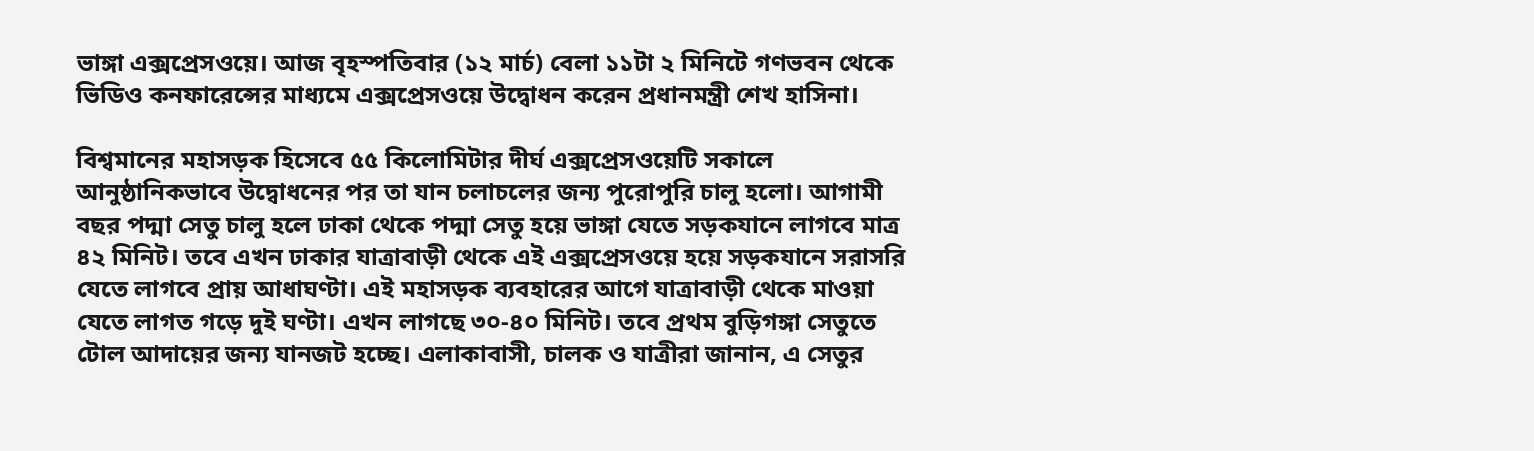ভাঙ্গা এক্সপ্রেসওয়ে। আজ বৃহস্পতিবার (১২ মার্চ) বেলা ১১টা ২ মিনিটে গণভবন থেকে ভিডিও কনফারেন্সের মাধ্যমে এক্সপ্রেসওয়ে উদ্বোধন করেন প্রধানমন্ত্রী শেখ হাসিনা।

বিশ্বমানের মহাসড়ক হিসেবে ৫৫ কিলোমিটার দীর্ঘ এক্সপ্রেসওয়েটি সকালে আনুষ্ঠানিকভাবে উদ্বোধনের পর তা যান চলাচলের জন্য পুরোপুরি চালু হলো। আগামী বছর পদ্মা সেতু চালু হলে ঢাকা থেকে পদ্মা সেতু হয়ে ভাঙ্গা যেতে সড়কযানে লাগবে মাত্র ৪২ মিনিট। তবে এখন ঢাকার যাত্রাবাড়ী থেকে এই এক্সপ্রেসওয়ে হয়ে সড়কযানে সরাসরি যেতে লাগবে প্রায় আধাঘণ্টা। এই মহাসড়ক ব্যবহারের আগে যাত্রাবাড়ী থেকে মাওয়া যেতে লাগত গড়ে দুই ঘণ্টা। এখন লাগছে ৩০-৪০ মিনিট। তবে প্রথম বুড়িগঙ্গা সেতুতে টোল আদায়ের জন্য যানজট হচ্ছে। এলাকাবাসী, চালক ও যাত্রীরা জানান, এ সেতুর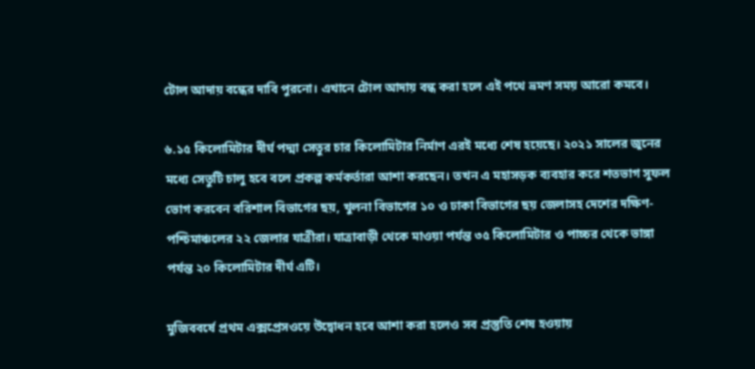টোল আদায় বন্ধের দাবি পুরনো। এখানে টোল আদায় বন্ধ করা হলে এই পথে ভ্রমণ সময় আরো কমবে।

৬.১৫ কিলোমিটার দীর্ঘ পদ্মা সেতুর চার কিলোমিটার নির্মাণ এরই মধ্যে শেষ হয়েছে। ২০২১ সালের জুনের মধ্যে সেতুটি চালু হবে বলে প্রকল্প কর্মকর্তারা আশা করছেন। তখন এ মহাসড়ক ব্যবহার করে শতভাগ সুফল ভোগ করবেন বরিশাল বিভাগের ছয়, খুলনা বিভাগের ১০ ও ঢাকা বিভাগের ছয় জেলাসহ দেশের দক্ষিণ-পশ্চিমাঞ্চলের ২২ জেলার যাত্রীরা। যাত্রাবাড়ী থেকে মাওয়া পর্যন্ত ৩৫ কিলোমিটার ও পাচ্চর থেকে ভাঙ্গা পর্যন্ত ২০ কিলোমিটার দীর্ঘ এটি।

মুজিববর্ষে প্রথম এক্সপ্রেসওয়ে উদ্বোধন হবে আশা করা হলেও সব প্রস্তুতি শেষ হওয়ায়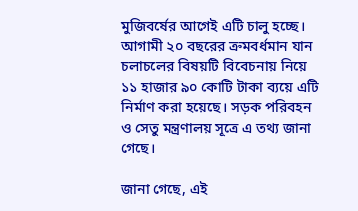মুজিবর্ষের আগেই এটি চালু হচ্ছে। আগামী ২০ বছরের ক্রমবর্ধমান যান চলাচলের বিষয়টি বিবেচনায় নিয়ে ১১ হাজার ৯০ কোটি টাকা ব্যয়ে এটি নির্মাণ করা হয়েছে। সড়ক পরিবহন ও সেতু মন্ত্রণালয় সূত্রে এ তথ্য জানা গেছে।

জানা গেছে, এই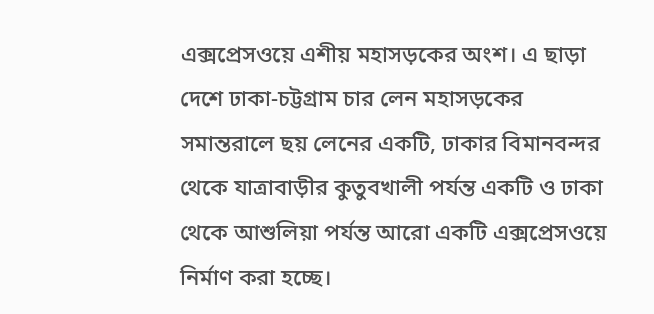এক্সপ্রেসওয়ে এশীয় মহাসড়কের অংশ। এ ছাড়া দেশে ঢাকা-চট্টগ্রাম চার লেন মহাসড়কের সমান্তরালে ছয় লেনের একটি, ঢাকার বিমানবন্দর থেকে যাত্রাবাড়ীর কুতুবখালী পর্যন্ত একটি ও ঢাকা থেকে আশুলিয়া পর্যন্ত আরো একটি এক্সপ্রেসওয়ে নির্মাণ করা হচ্ছে।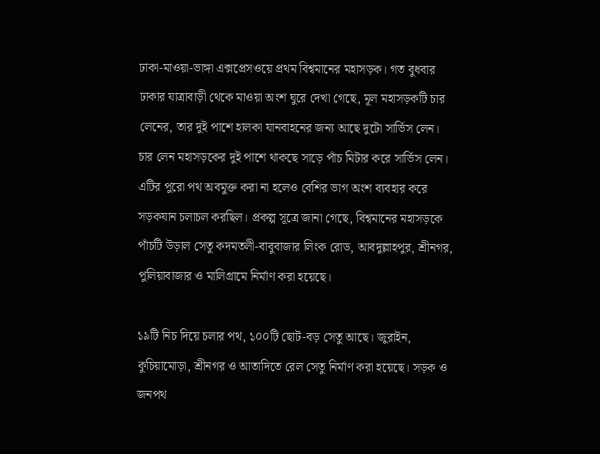ঢাকা-মাওয়া-ভাঙ্গা এক্সপ্রেসওয়ে প্রথম বিশ্বমানের মহাসড়ক। গত বুধবার ঢাকার যাত্রাবাড়ী থেকে মাওয়া অংশ ঘুরে দেখা গেছে, মূল মহাসড়কটি চার লেনের, তার দুই পাশে হালকা যানবাহনের জন্য আছে দুটো সার্ভিস লেন। চার লেন মহাসড়কের দুই পাশে থাকছে সাড়ে পাঁচ মিটার করে সার্ভিস লেন। এটির পুরো পথ অবমুক্ত করা না হলেও বেশির ভাগ অংশ ব্যবহার করে সড়কযান চলাচল করছিল। প্রকল্প সূত্রে জানা গেছে, বিশ্বমানের মহাসড়কে পাঁচটি উড়াল সেতু কদমতলী-বাবুবাজার লিংক রোড, আবদুল্লাহপুর, শ্রীনগর, পুলিয়াবাজার ও মালিগ্রামে নির্মাণ করা হয়েছে।

১৯টি নিচ দিয়ে চলার পথ, ১০০টি ছোট-বড় সেতু আছে। জুরাইন, কুচিয়ামোড়া, শ্রীনগর ও আতাদিতে রেল সেতু নির্মাণ করা হয়েছে। সড়ক ও জনপথ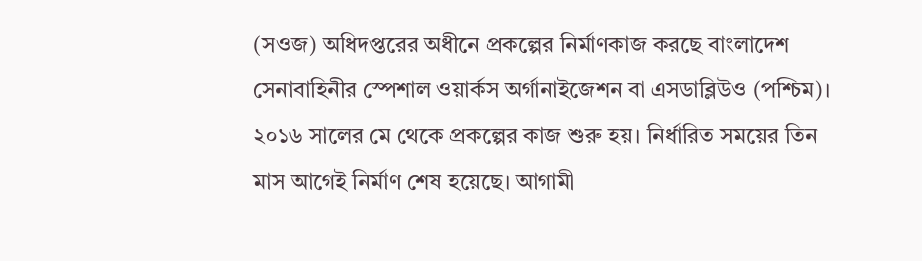(সওজ) অধিদপ্তরের অধীনে প্রকল্পের নির্মাণকাজ করছে বাংলাদেশ সেনাবাহিনীর স্পেশাল ওয়ার্কস অর্গানাইজেশন বা এসডাব্লিউও (পশ্চিম)। ২০১৬ সালের মে থেকে প্রকল্পের কাজ শুরু হয়। নির্ধারিত সময়ের তিন মাস আগেই নির্মাণ শেষ হয়েছে। আগামী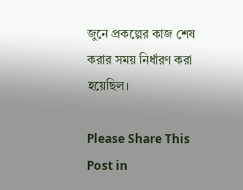জুনে প্রকল্পের কাজ শেষ করার সময় নির্ধারণ করা হয়েছিল।

Please Share This Post in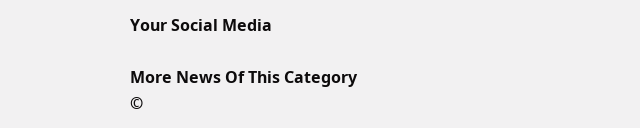Your Social Media

More News Of This Category
©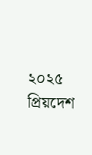২০২৫ প্রিয়দেশ